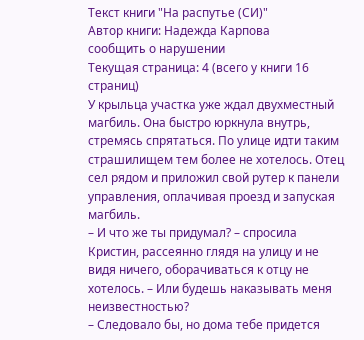Текст книги "На распутье (СИ)"
Автор книги: Надежда Карпова
сообщить о нарушении
Текущая страница: 4 (всего у книги 16 страниц)
У крыльца участка уже ждал двухместный магбиль. Она быстро юркнула внутрь, стремясь спрятаться. По улице идти таким страшилищем тем более не хотелось. Отец сел рядом и приложил свой рутер к панели управления, оплачивая проезд и запуская магбиль.
– И что же ты придумал? – спросила Кристин, рассеянно глядя на улицу и не видя ничего, оборачиваться к отцу не хотелось. – Или будешь наказывать меня неизвестностью?
– Следовало бы, но дома тебе придется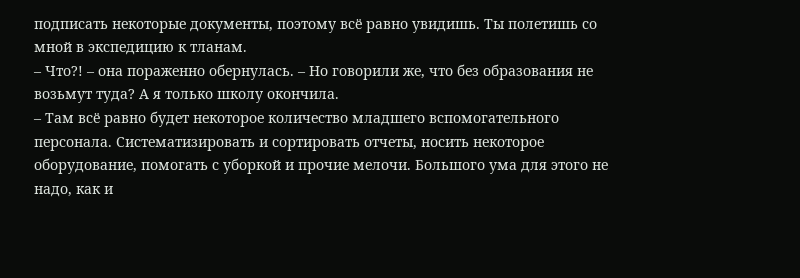подписать некоторые документы, поэтому всё равно увидишь. Ты полетишь со мной в экспедицию к тланам.
– Что?! – она пораженно обернулась. – Но говорили же, что без образования не возьмут туда? А я только школу окончила.
– Там всё равно будет некоторое количество младшего вспомогательного персонала. Систематизировать и сортировать отчеты, носить некоторое оборудование, помогать с уборкой и прочие мелочи. Большого ума для этого не надо, как и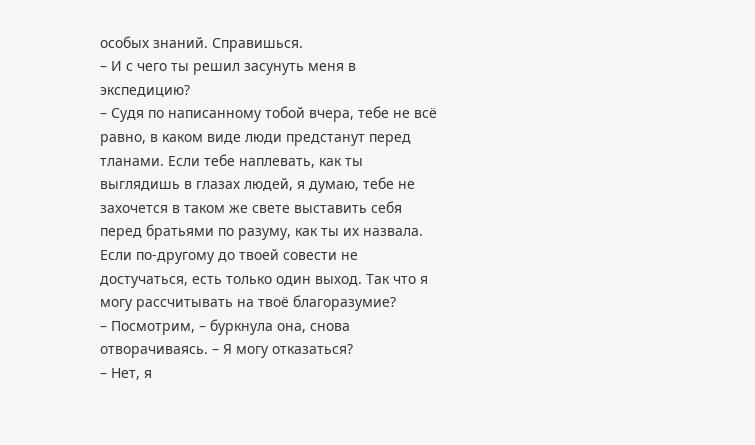особых знаний. Справишься.
– И с чего ты решил засунуть меня в экспедицию?
– Судя по написанному тобой вчера, тебе не всё равно, в каком виде люди предстанут перед тланами. Если тебе наплевать, как ты выглядишь в глазах людей, я думаю, тебе не захочется в таком же свете выставить себя перед братьями по разуму, как ты их назвала. Если по-другому до твоей совести не достучаться, есть только один выход. Так что я могу рассчитывать на твоё благоразумие?
– Посмотрим, – буркнула она, снова отворачиваясь. – Я могу отказаться?
– Нет, я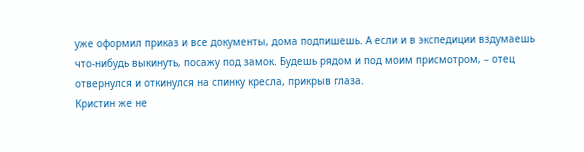уже оформил приказ и все документы, дома подпишешь. А если и в экспедиции вздумаешь что-нибудь выкинуть, посажу под замок. Будешь рядом и под моим присмотром, – отец отвернулся и откинулся на спинку кресла, прикрыв глаза.
Кристин же не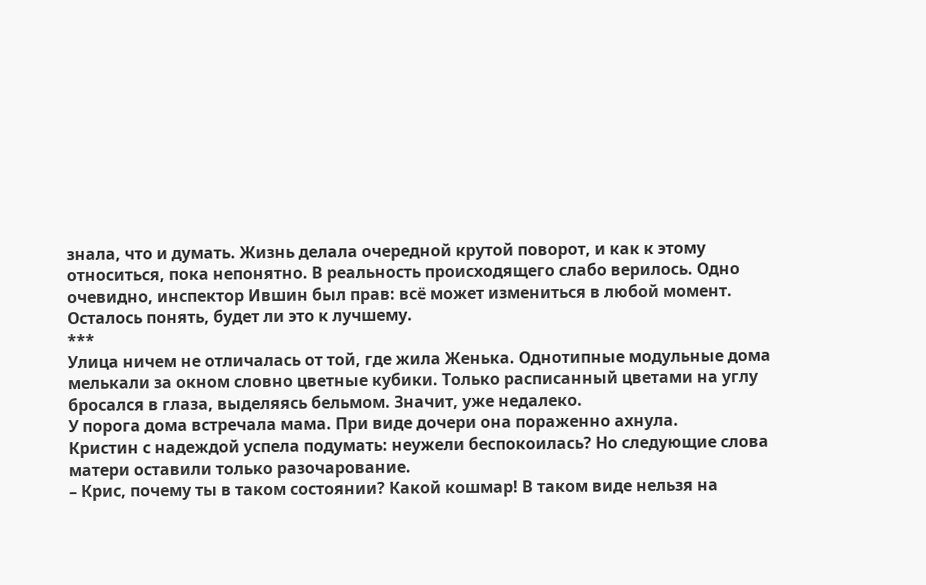знала, что и думать. Жизнь делала очередной крутой поворот, и как к этому относиться, пока непонятно. В реальность происходящего слабо верилось. Одно очевидно, инспектор Ившин был прав: всё может измениться в любой момент. Осталось понять, будет ли это к лучшему.
***
Улица ничем не отличалась от той, где жила Женька. Однотипные модульные дома мелькали за окном словно цветные кубики. Только расписанный цветами на углу бросался в глаза, выделяясь бельмом. Значит, уже недалеко.
У порога дома встречала мама. При виде дочери она пораженно ахнула.
Кристин с надеждой успела подумать: неужели беспокоилась? Но следующие слова матери оставили только разочарование.
– Крис, почему ты в таком состоянии? Какой кошмар! В таком виде нельзя на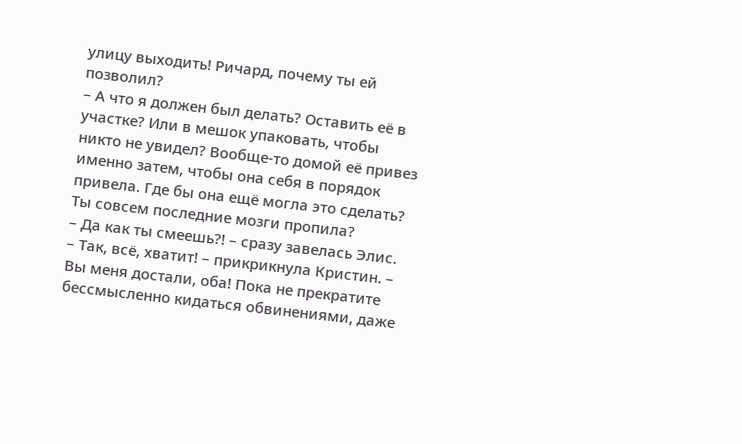улицу выходить! Ричард, почему ты ей позволил?
– А что я должен был делать? Оставить её в участке? Или в мешок упаковать, чтобы никто не увидел? Вообще-то домой её привез именно затем, чтобы она себя в порядок привела. Где бы она ещё могла это сделать? Ты совсем последние мозги пропила?
– Да как ты смеешь?! – сразу завелась Элис.
– Так, всё, хватит! – прикрикнула Кристин. – Вы меня достали, оба! Пока не прекратите бессмысленно кидаться обвинениями, даже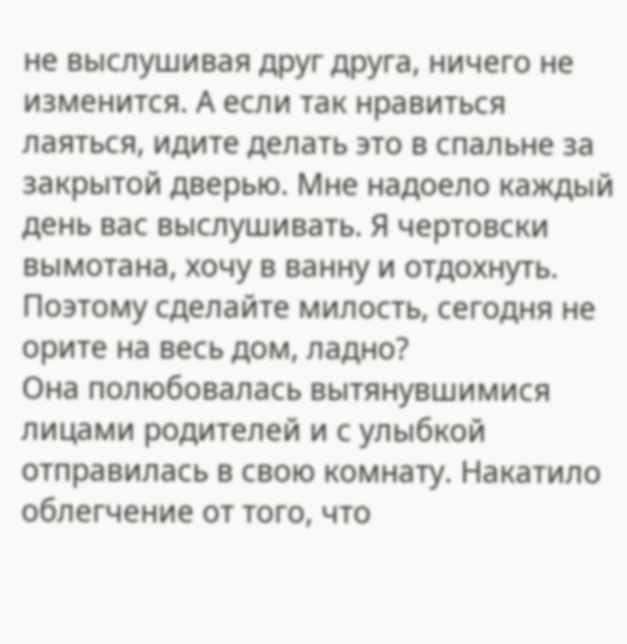не выслушивая друг друга, ничего не изменится. А если так нравиться лаяться, идите делать это в спальне за закрытой дверью. Мне надоело каждый день вас выслушивать. Я чертовски вымотана, хочу в ванну и отдохнуть. Поэтому сделайте милость, сегодня не орите на весь дом, ладно?
Она полюбовалась вытянувшимися лицами родителей и с улыбкой отправилась в свою комнату. Накатило облегчение от того, что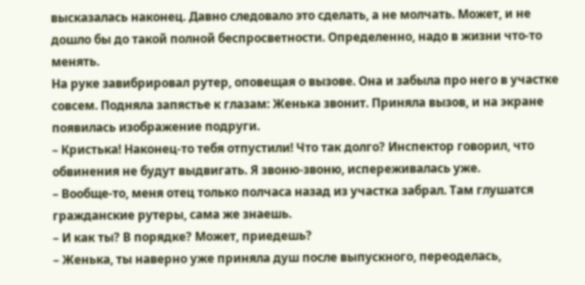высказалась наконец. Давно следовало это сделать, а не молчать. Может, и не дошло бы до такой полной беспросветности. Определенно, надо в жизни что-то менять.
На руке завибрировал рутер, оповещая о вызове. Она и забыла про него в участке совсем. Подняла запястье к глазам: Женька звонит. Приняла вызов, и на экране появилась изображение подруги.
– Кристька! Наконец-то тебя отпустили! Что так долго? Инспектор говорил, что обвинения не будут выдвигать. Я звоню-звоню, испереживалась уже.
– Вообще-то, меня отец только полчаса назад из участка забрал. Там глушатся гражданские рутеры, сама же знаешь.
– И как ты? В порядке? Может, приедешь?
– Женька, ты наверно уже приняла душ после выпускного, переоделась,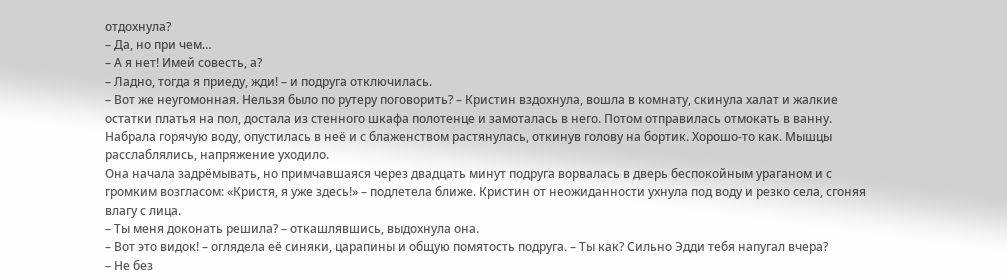отдохнула?
– Да, но при чем…
– А я нет! Имей совесть, а?
– Ладно, тогда я приеду, жди! – и подруга отключилась.
– Вот же неугомонная. Нельзя было по рутеру поговорить? – Кристин вздохнула, вошла в комнату, скинула халат и жалкие остатки платья на пол, достала из стенного шкафа полотенце и замоталась в него. Потом отправилась отмокать в ванну. Набрала горячую воду, опустилась в неё и с блаженством растянулась, откинув голову на бортик. Хорошо-то как. Мышцы расслаблялись, напряжение уходило.
Она начала задрёмывать, но примчавшаяся через двадцать минут подруга ворвалась в дверь беспокойным ураганом и с громким возгласом: «Кристя, я уже здесь!» – подлетела ближе. Кристин от неожиданности ухнула под воду и резко села, сгоняя влагу с лица.
– Ты меня доконать решила? – откашлявшись, выдохнула она.
– Вот это видок! – оглядела её синяки, царапины и общую помятость подруга. – Ты как? Сильно Эдди тебя напугал вчера?
– Не без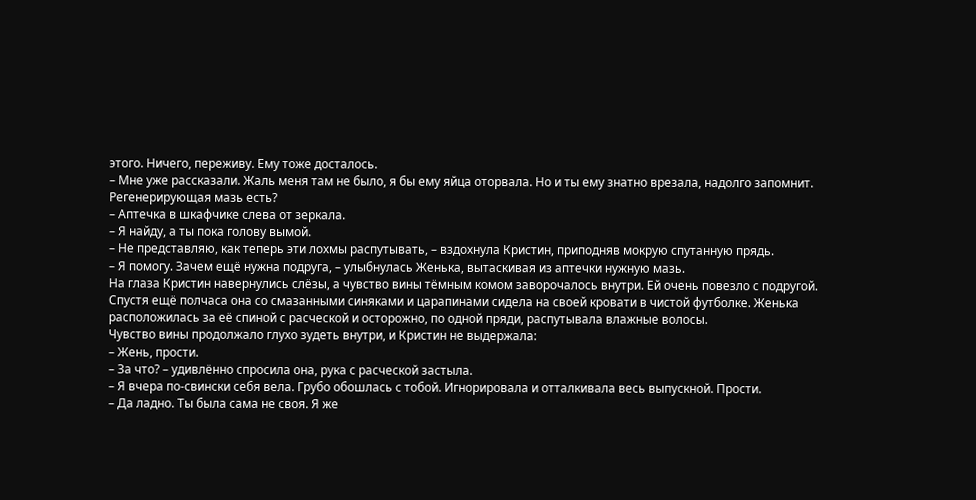этого. Ничего, переживу. Ему тоже досталось.
– Мне уже рассказали. Жаль меня там не было, я бы ему яйца оторвала. Но и ты ему знатно врезала, надолго запомнит. Регенерирующая мазь есть?
– Аптечка в шкафчике слева от зеркала.
– Я найду, а ты пока голову вымой.
– Не представляю, как теперь эти лохмы распутывать, – вздохнула Кристин, приподняв мокрую спутанную прядь.
– Я помогу. Зачем ещё нужна подруга, – улыбнулась Женька, вытаскивая из аптечки нужную мазь.
На глаза Кристин навернулись слёзы, а чувство вины тёмным комом заворочалось внутри. Ей очень повезло с подругой.
Спустя ещё полчаса она со смазанными синяками и царапинами сидела на своей кровати в чистой футболке. Женька расположилась за её спиной с расческой и осторожно, по одной пряди, распутывала влажные волосы.
Чувство вины продолжало глухо зудеть внутри, и Кристин не выдержала:
– Жень, прости.
– За что? – удивлённо спросила она, рука с расческой застыла.
– Я вчера по-свински себя вела. Грубо обошлась с тобой. Игнорировала и отталкивала весь выпускной. Прости.
– Да ладно. Ты была сама не своя. Я же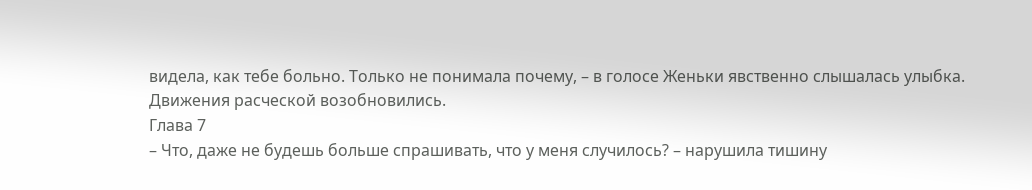видела, как тебе больно. Только не понимала почему, – в голосе Женьки явственно слышалась улыбка. Движения расческой возобновились.
Глава 7
– Что, даже не будешь больше спрашивать, что у меня случилось? – нарушила тишину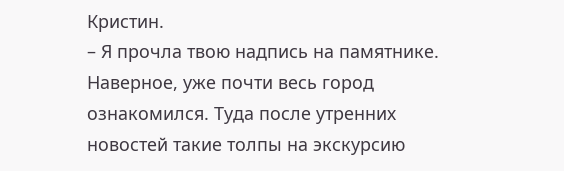Кристин.
– Я прочла твою надпись на памятнике. Наверное, уже почти весь город ознакомился. Туда после утренних новостей такие толпы на экскурсию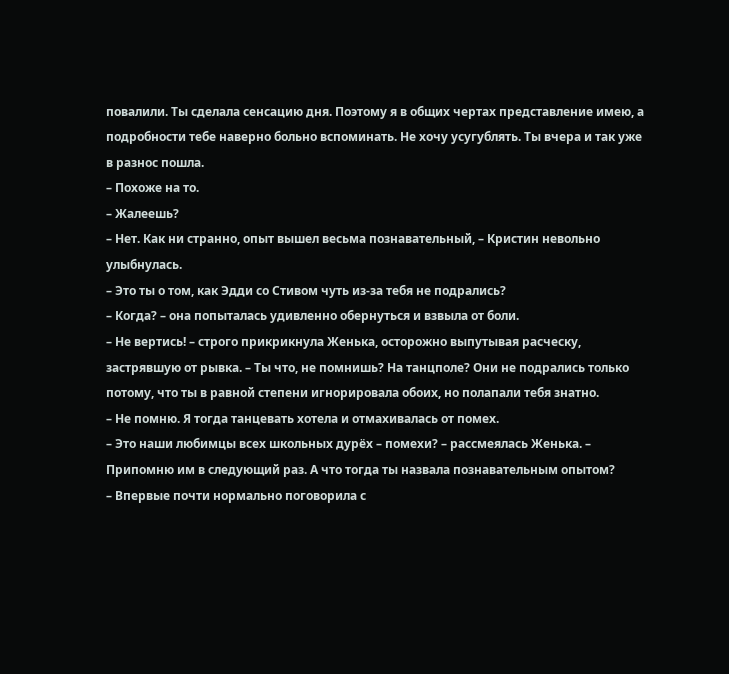повалили. Ты сделала сенсацию дня. Поэтому я в общих чертах представление имею, а подробности тебе наверно больно вспоминать. Не хочу усугублять. Ты вчера и так уже в разнос пошла.
– Похоже на то.
– Жалеешь?
– Нет. Как ни странно, опыт вышел весьма познавательный, – Кристин невольно улыбнулась.
– Это ты о том, как Эдди со Стивом чуть из-за тебя не подрались?
– Когда? – она попыталась удивленно обернуться и взвыла от боли.
– Не вертись! – строго прикрикнула Женька, осторожно выпутывая расческу, застрявшую от рывка. – Ты что, не помнишь? На танцполе? Они не подрались только потому, что ты в равной степени игнорировала обоих, но полапали тебя знатно.
– Не помню. Я тогда танцевать хотела и отмахивалась от помех.
– Это наши любимцы всех школьных дурёх – помехи? – рассмеялась Женька. – Припомню им в следующий раз. А что тогда ты назвала познавательным опытом?
– Впервые почти нормально поговорила с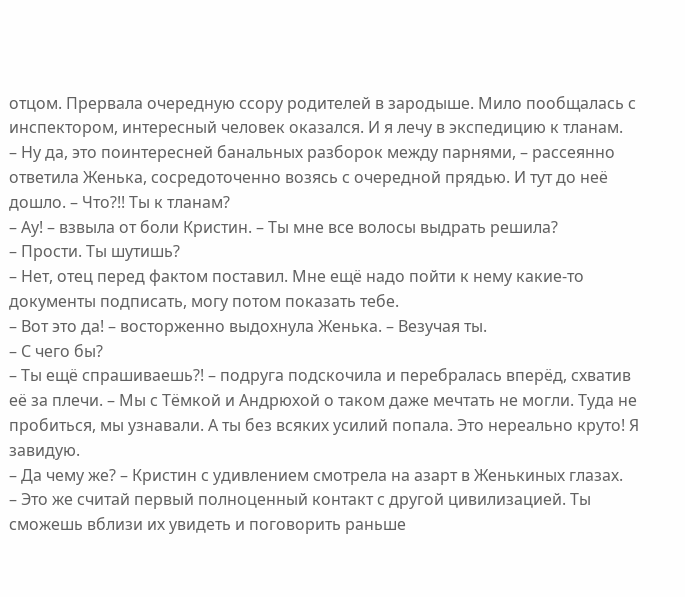отцом. Прервала очередную ссору родителей в зародыше. Мило пообщалась с инспектором, интересный человек оказался. И я лечу в экспедицию к тланам.
– Ну да, это поинтересней банальных разборок между парнями, – рассеянно ответила Женька, сосредоточенно возясь с очередной прядью. И тут до неё дошло. – Что?!! Ты к тланам?
– Ау! – взвыла от боли Кристин. – Ты мне все волосы выдрать решила?
– Прости. Ты шутишь?
– Нет, отец перед фактом поставил. Мне ещё надо пойти к нему какие-то документы подписать, могу потом показать тебе.
– Вот это да! – восторженно выдохнула Женька. – Везучая ты.
– С чего бы?
– Ты ещё спрашиваешь?! – подруга подскочила и перебралась вперёд, схватив её за плечи. – Мы с Тёмкой и Андрюхой о таком даже мечтать не могли. Туда не пробиться, мы узнавали. А ты без всяких усилий попала. Это нереально круто! Я завидую.
– Да чему же? – Кристин с удивлением смотрела на азарт в Женькиных глазах.
– Это же считай первый полноценный контакт с другой цивилизацией. Ты сможешь вблизи их увидеть и поговорить раньше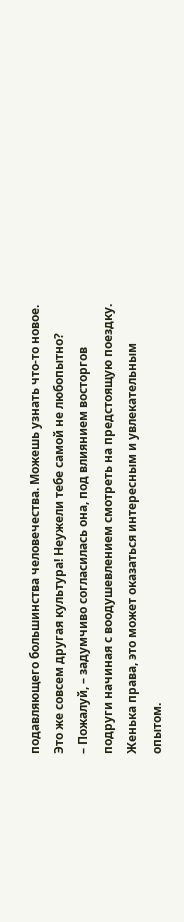подавляющего большинства человечества. Можешь узнать что-то новое. Это же совсем другая культура! Неужели тебе самой не любопытно?
– Пожалуй, – задумчиво согласилась она, под влиянием восторгов подруги начиная с воодушевлением смотреть на предстоящую поездку. Женька права, это может оказаться интересным и увлекательным опытом.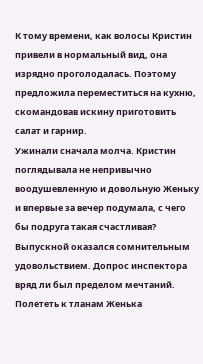К тому времени, как волосы Кристин привели в нормальный вид, она изрядно проголодалась. Поэтому предложила переместиться на кухню, скомандовав искину приготовить салат и гарнир.
Ужинали сначала молча. Кристин поглядывала не непривычно воодушевленную и довольную Женьку и впервые за вечер подумала, с чего бы подруга такая счастливая? Выпускной оказался сомнительным удовольствием. Допрос инспектора вряд ли был пределом мечтаний. Полететь к тланам Женька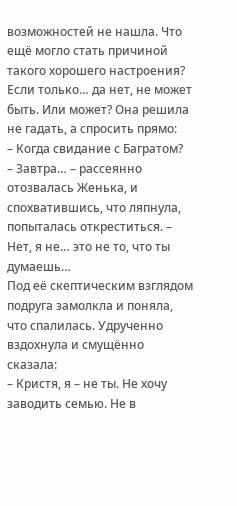возможностей не нашла. Что ещё могло стать причиной такого хорошего настроения? Если только… да нет, не может быть. Или может? Она решила не гадать, а спросить прямо:
– Когда свидание с Багратом?
– Завтра… – рассеянно отозвалась Женька, и спохватившись, что ляпнула, попыталась откреститься. – Нет, я не… это не то, что ты думаешь…
Под её скептическим взглядом подруга замолкла и поняла, что спалилась. Удрученно вздохнула и смущённо сказала:
– Кристя, я – не ты. Не хочу заводить семью. Не в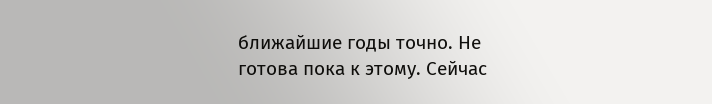ближайшие годы точно. Не готова пока к этому. Сейчас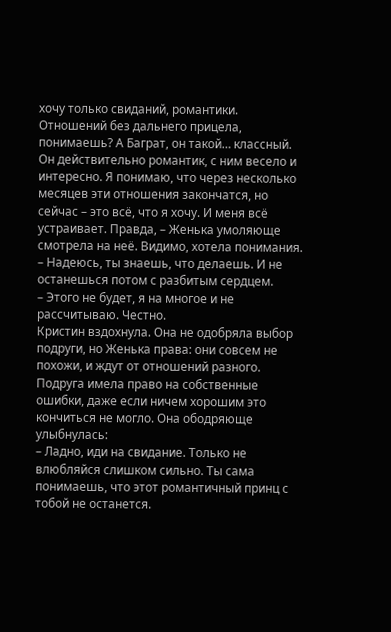хочу только свиданий, романтики. Отношений без дальнего прицела, понимаешь? А Баграт, он такой… классный. Он действительно романтик, с ним весело и интересно. Я понимаю, что через несколько месяцев эти отношения закончатся, но сейчас – это всё, что я хочу. И меня всё устраивает. Правда, – Женька умоляюще смотрела на неё. Видимо, хотела понимания.
– Надеюсь, ты знаешь, что делаешь. И не останешься потом с разбитым сердцем.
– Этого не будет, я на многое и не рассчитываю. Честно.
Кристин вздохнула. Она не одобряла выбор подруги, но Женька права: они совсем не похожи, и ждут от отношений разного. Подруга имела право на собственные ошибки, даже если ничем хорошим это кончиться не могло. Она ободряюще улыбнулась:
– Ладно, иди на свидание. Только не влюбляйся слишком сильно. Ты сама понимаешь, что этот романтичный принц с тобой не останется.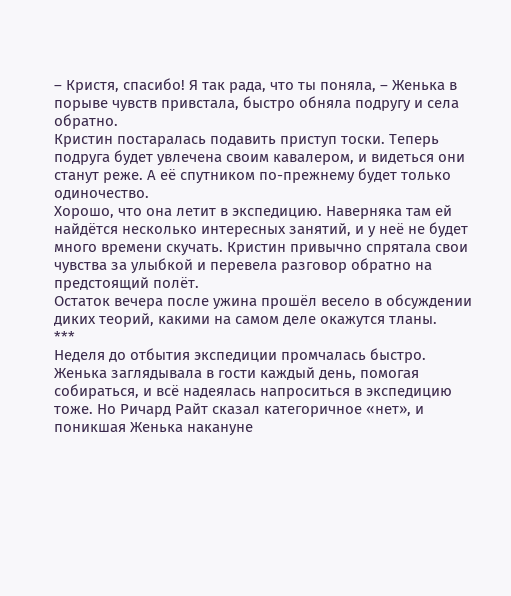– Кристя, спасибо! Я так рада, что ты поняла, – Женька в порыве чувств привстала, быстро обняла подругу и села обратно.
Кристин постаралась подавить приступ тоски. Теперь подруга будет увлечена своим кавалером, и видеться они станут реже. А её спутником по-прежнему будет только одиночество.
Хорошо, что она летит в экспедицию. Наверняка там ей найдётся несколько интересных занятий, и у неё не будет много времени скучать. Кристин привычно спрятала свои чувства за улыбкой и перевела разговор обратно на предстоящий полёт.
Остаток вечера после ужина прошёл весело в обсуждении диких теорий, какими на самом деле окажутся тланы.
***
Неделя до отбытия экспедиции промчалась быстро. Женька заглядывала в гости каждый день, помогая собираться, и всё надеялась напроситься в экспедицию тоже. Но Ричард Райт сказал категоричное «нет», и поникшая Женька накануне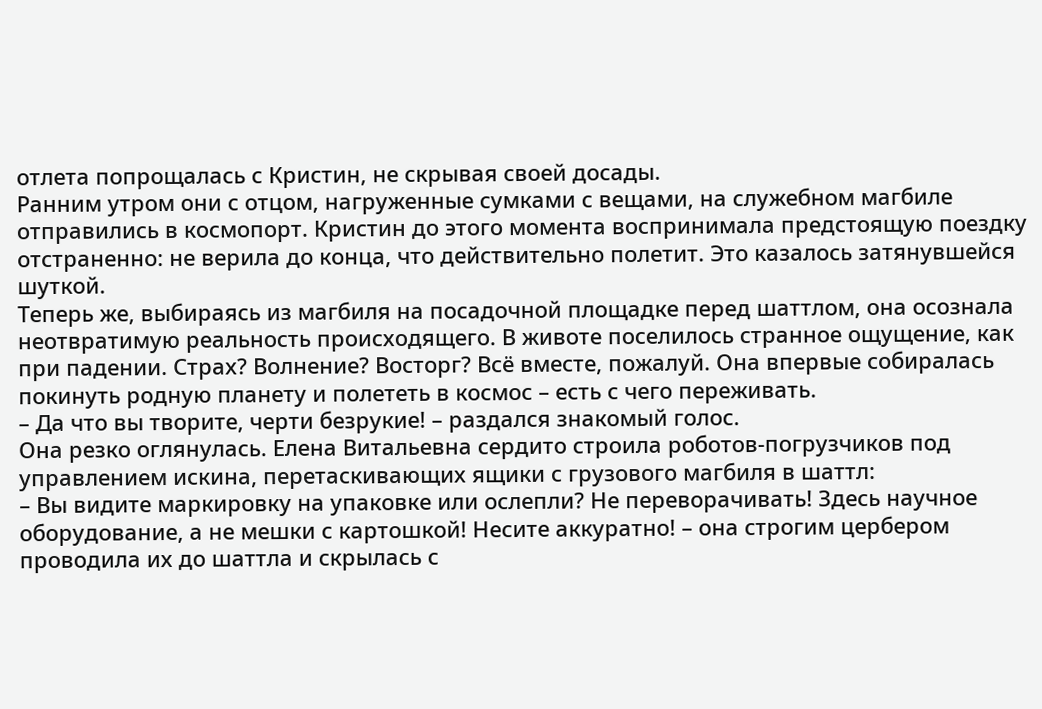отлета попрощалась с Кристин, не скрывая своей досады.
Ранним утром они с отцом, нагруженные сумками с вещами, на служебном магбиле отправились в космопорт. Кристин до этого момента воспринимала предстоящую поездку отстраненно: не верила до конца, что действительно полетит. Это казалось затянувшейся шуткой.
Теперь же, выбираясь из магбиля на посадочной площадке перед шаттлом, она осознала неотвратимую реальность происходящего. В животе поселилось странное ощущение, как при падении. Страх? Волнение? Восторг? Всё вместе, пожалуй. Она впервые собиралась покинуть родную планету и полететь в космос – есть с чего переживать.
– Да что вы творите, черти безрукие! – раздался знакомый голос.
Она резко оглянулась. Елена Витальевна сердито строила роботов-погрузчиков под управлением искина, перетаскивающих ящики с грузового магбиля в шаттл:
– Вы видите маркировку на упаковке или ослепли? Не переворачивать! Здесь научное оборудование, а не мешки с картошкой! Несите аккуратно! – она строгим цербером проводила их до шаттла и скрылась с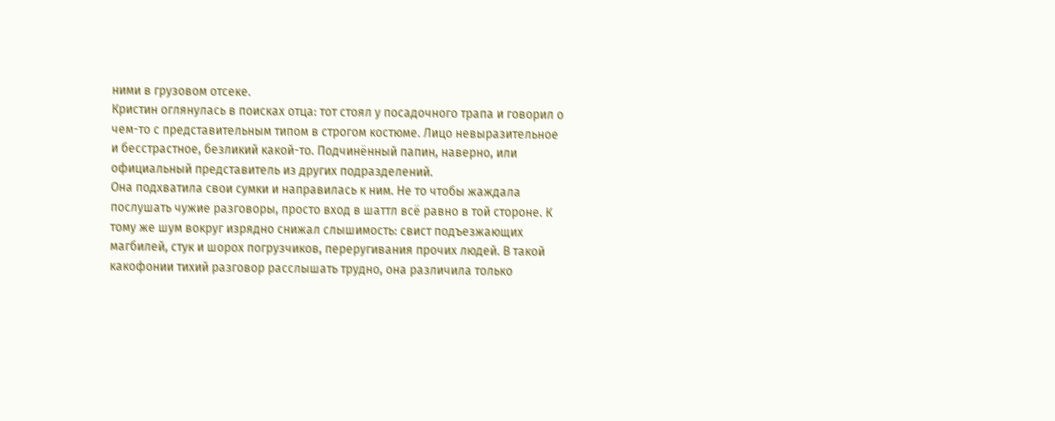ними в грузовом отсеке.
Кристин оглянулась в поисках отца: тот стоял у посадочного трапа и говорил о чем-то с представительным типом в строгом костюме. Лицо невыразительное и бесстрастное, безликий какой-то. Подчинённый папин, наверно, или официальный представитель из других подразделений.
Она подхватила свои сумки и направилась к ним. Не то чтобы жаждала послушать чужие разговоры, просто вход в шаттл всё равно в той стороне. К тому же шум вокруг изрядно снижал слышимость: свист подъезжающих магбилей, стук и шорох погрузчиков, переругивания прочих людей. В такой какофонии тихий разговор расслышать трудно, она различила только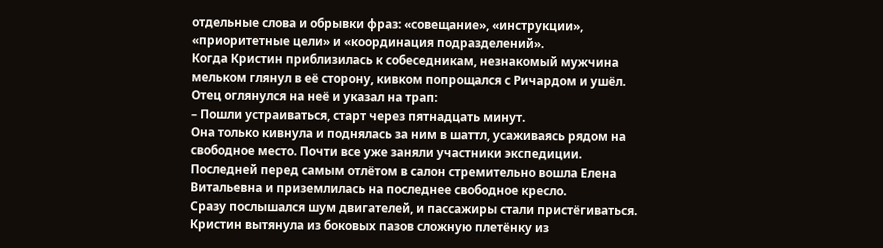отдельные слова и обрывки фраз: «совещание», «инструкции», «приоритетные цели» и «координация подразделений».
Когда Кристин приблизилась к собеседникам, незнакомый мужчина мельком глянул в её сторону, кивком попрощался с Ричардом и ушёл. Отец оглянулся на неё и указал на трап:
– Пошли устраиваться, старт через пятнадцать минут.
Она только кивнула и поднялась за ним в шаттл, усаживаясь рядом на свободное место. Почти все уже заняли участники экспедиции. Последней перед самым отлётом в салон стремительно вошла Елена Витальевна и приземлилась на последнее свободное кресло.
Сразу послышался шум двигателей, и пассажиры стали пристёгиваться. Кристин вытянула из боковых пазов сложную плетёнку из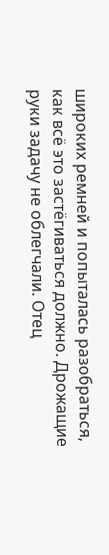широких ремней и попыталась разобраться, как всё это застёгиваться должно. Дрожащие руки задачу не облегчали. Отец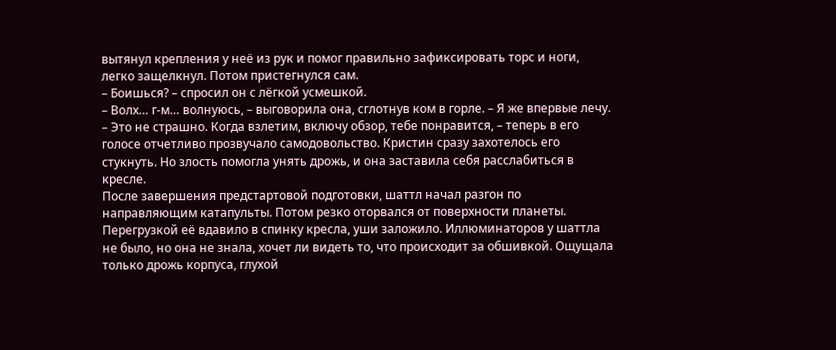вытянул крепления у неё из рук и помог правильно зафиксировать торс и ноги, легко защелкнул. Потом пристегнулся сам.
– Боишься? – спросил он с лёгкой усмешкой.
– Волх… г-м… волнуюсь, – выговорила она, сглотнув ком в горле. – Я же впервые лечу.
– Это не страшно. Когда взлетим, включу обзор, тебе понравится, – теперь в его голосе отчетливо прозвучало самодовольство. Кристин сразу захотелось его стукнуть. Но злость помогла унять дрожь, и она заставила себя расслабиться в кресле.
После завершения предстартовой подготовки, шаттл начал разгон по направляющим катапульты. Потом резко оторвался от поверхности планеты. Перегрузкой её вдавило в спинку кресла, уши заложило. Иллюминаторов у шаттла не было, но она не знала, хочет ли видеть то, что происходит за обшивкой. Ощущала только дрожь корпуса, глухой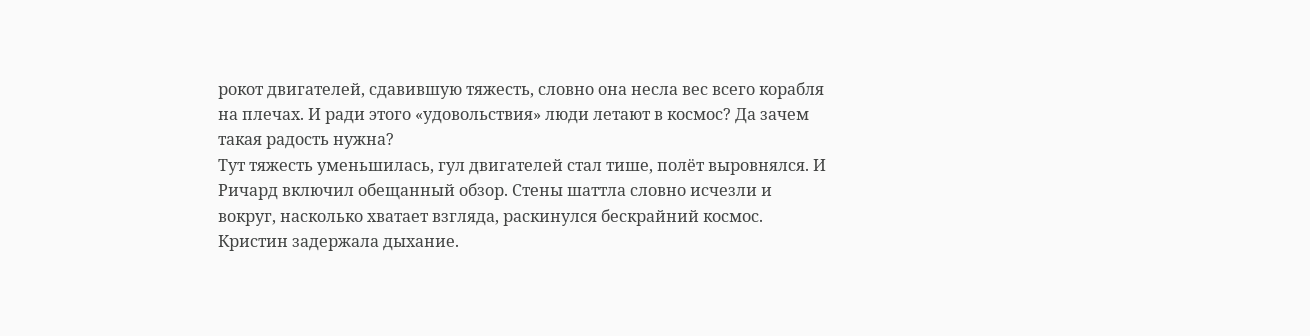рокот двигателей, сдавившую тяжесть, словно она несла вес всего корабля на плечах. И ради этого «удовольствия» люди летают в космос? Да зачем такая радость нужна?
Тут тяжесть уменьшилась, гул двигателей стал тише, полёт выровнялся. И Ричард включил обещанный обзор. Стены шаттла словно исчезли и вокруг, насколько хватает взгляда, раскинулся бескрайний космос.
Кристин задержала дыхание.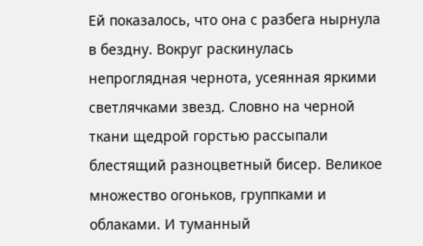Ей показалось, что она с разбега нырнула в бездну. Вокруг раскинулась непроглядная чернота, усеянная яркими светлячками звезд. Словно на черной ткани щедрой горстью рассыпали блестящий разноцветный бисер. Великое множество огоньков, группками и облаками. И туманный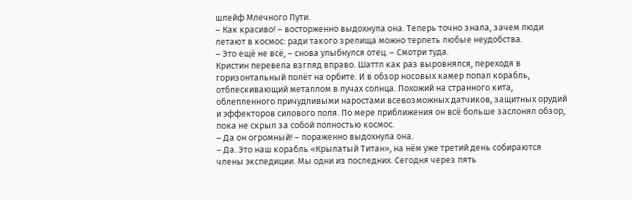шлейф Млечного Пути.
– Как красиво! – восторженно выдохнула она. Теперь точно знала, зачем люди летают в космос: ради такого зрелища можно терпеть любые неудобства.
– Это ещё не всё, – снова улыбнулся отец. – Смотри туда.
Кристин перевела взгляд вправо. Шаттл как раз выровнялся, переходя в горизонтальный полёт на орбите. И в обзор носовых камер попал корабль, отблескивающий металлом в лучах солнца. Похожий на странного кита, облепленного причудливыми наростами всевозможных датчиков, защитных орудий и эффекторов силового поля. По мере приближения он всё больше заслонял обзор, пока не скрыл за собой полностью космос.
– Да он огромный! – пораженно выдохнула она.
– Да. Это наш корабль «Крылатый Титан», на нём уже третий день собираются члены экспедиции. Мы одни из последних. Сегодня через пять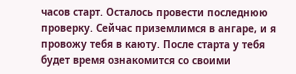часов старт. Осталось провести последнюю проверку. Сейчас приземлимся в ангаре, и я провожу тебя в каюту. После старта у тебя будет время ознакомится со своими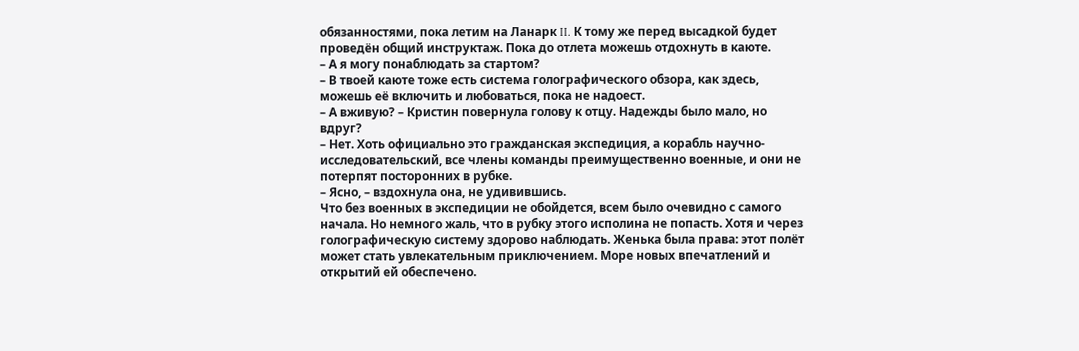обязанностями, пока летим на Ланарк II. К тому же перед высадкой будет проведён общий инструктаж. Пока до отлета можешь отдохнуть в каюте.
– А я могу понаблюдать за стартом?
– В твоей каюте тоже есть система голографического обзора, как здесь, можешь её включить и любоваться, пока не надоест.
– А вживую? – Кристин повернула голову к отцу. Надежды было мало, но вдруг?
– Нет. Хоть официально это гражданская экспедиция, а корабль научно-исследовательский, все члены команды преимущественно военные, и они не потерпят посторонних в рубке.
– Ясно, – вздохнула она, не удивившись.
Что без военных в экспедиции не обойдется, всем было очевидно с самого начала. Но немного жаль, что в рубку этого исполина не попасть. Хотя и через голографическую систему здорово наблюдать. Женька была права: этот полёт может стать увлекательным приключением. Море новых впечатлений и открытий ей обеспечено.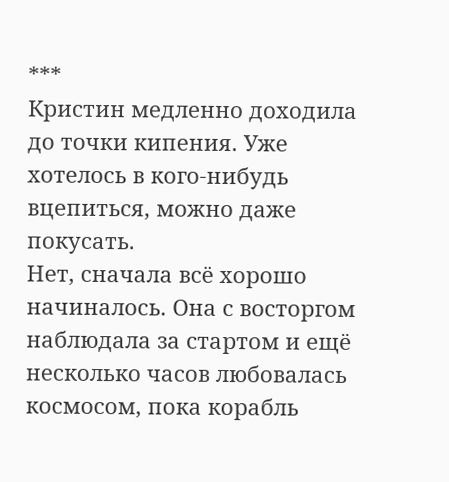***
Кристин медленно доходила до точки кипения. Уже хотелось в кого-нибудь вцепиться, можно даже покусать.
Нет, сначала всё хорошо начиналось. Она с восторгом наблюдала за стартом и ещё несколько часов любовалась космосом, пока корабль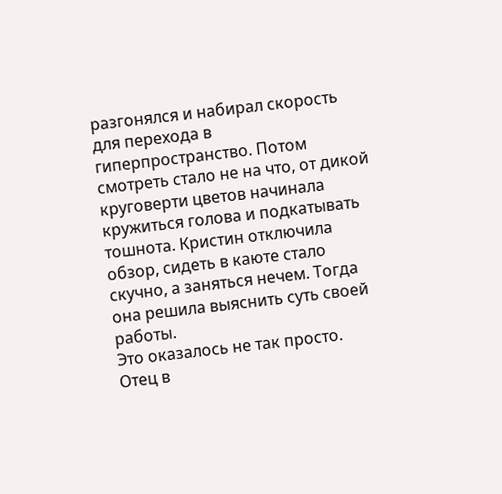разгонялся и набирал скорость для перехода в гиперпространство. Потом смотреть стало не на что, от дикой круговерти цветов начинала кружиться голова и подкатывать тошнота. Кристин отключила обзор, сидеть в каюте стало скучно, а заняться нечем. Тогда она решила выяснить суть своей работы.
Это оказалось не так просто.
Отец в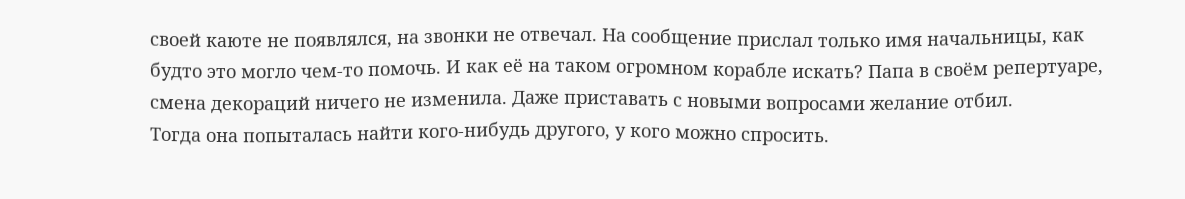своей каюте не появлялся, на звонки не отвечал. На сообщение прислал только имя начальницы, как будто это могло чем-то помочь. И как её на таком огромном корабле искать? Папа в своём репертуаре, смена декораций ничего не изменила. Даже приставать с новыми вопросами желание отбил.
Тогда она попыталась найти кого-нибудь другого, у кого можно спросить.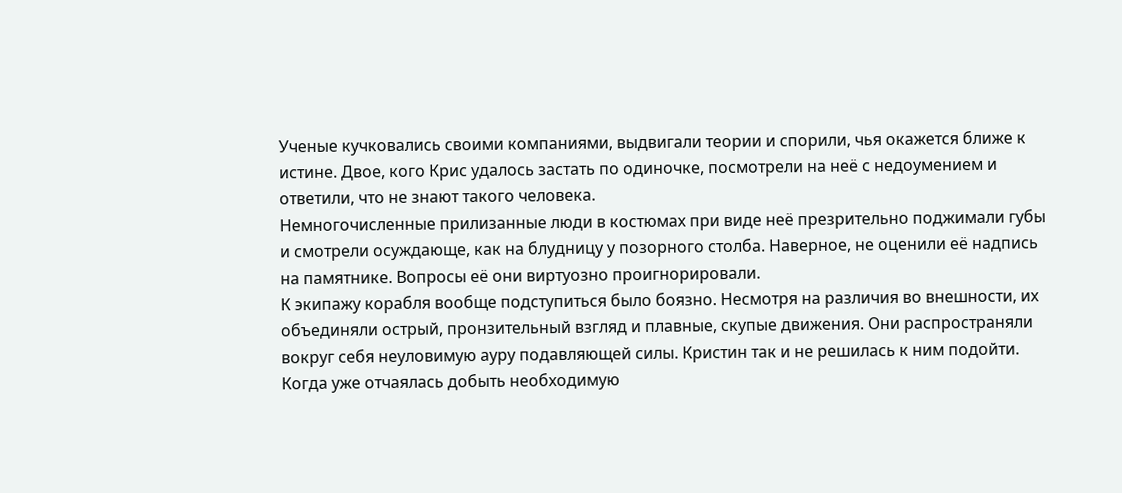Ученые кучковались своими компаниями, выдвигали теории и спорили, чья окажется ближе к истине. Двое, кого Крис удалось застать по одиночке, посмотрели на неё с недоумением и ответили, что не знают такого человека.
Немногочисленные прилизанные люди в костюмах при виде неё презрительно поджимали губы и смотрели осуждающе, как на блудницу у позорного столба. Наверное, не оценили её надпись на памятнике. Вопросы её они виртуозно проигнорировали.
К экипажу корабля вообще подступиться было боязно. Несмотря на различия во внешности, их объединяли острый, пронзительный взгляд и плавные, скупые движения. Они распространяли вокруг себя неуловимую ауру подавляющей силы. Кристин так и не решилась к ним подойти.
Когда уже отчаялась добыть необходимую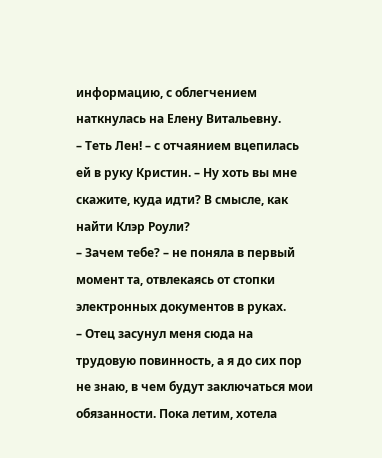информацию, с облегчением наткнулась на Елену Витальевну.
– Теть Лен! – с отчаянием вцепилась ей в руку Кристин. – Ну хоть вы мне скажите, куда идти? В смысле, как найти Клэр Роули?
– Зачем тебе? – не поняла в первый момент та, отвлекаясь от стопки электронных документов в руках.
– Отец засунул меня сюда на трудовую повинность, а я до сих пор не знаю, в чем будут заключаться мои обязанности. Пока летим, хотела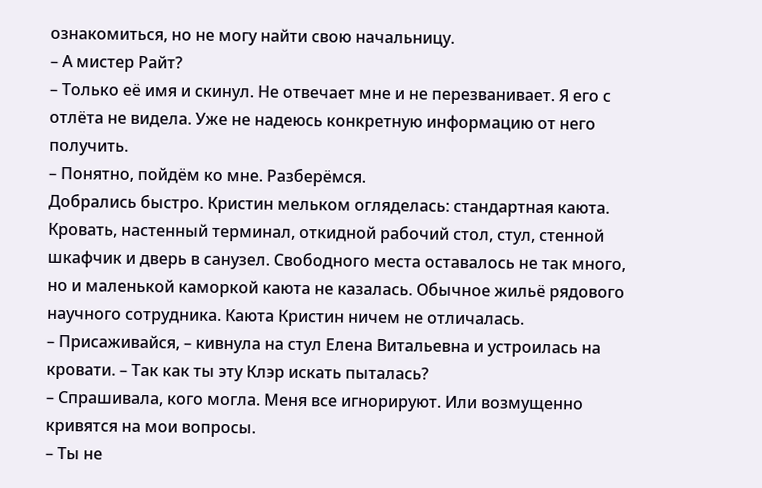ознакомиться, но не могу найти свою начальницу.
– А мистер Райт?
– Только её имя и скинул. Не отвечает мне и не перезванивает. Я его с отлёта не видела. Уже не надеюсь конкретную информацию от него получить.
– Понятно, пойдём ко мне. Разберёмся.
Добрались быстро. Кристин мельком огляделась: стандартная каюта. Кровать, настенный терминал, откидной рабочий стол, стул, стенной шкафчик и дверь в санузел. Свободного места оставалось не так много, но и маленькой каморкой каюта не казалась. Обычное жильё рядового научного сотрудника. Каюта Кристин ничем не отличалась.
– Присаживайся, – кивнула на стул Елена Витальевна и устроилась на кровати. – Так как ты эту Клэр искать пыталась?
– Спрашивала, кого могла. Меня все игнорируют. Или возмущенно кривятся на мои вопросы.
– Ты не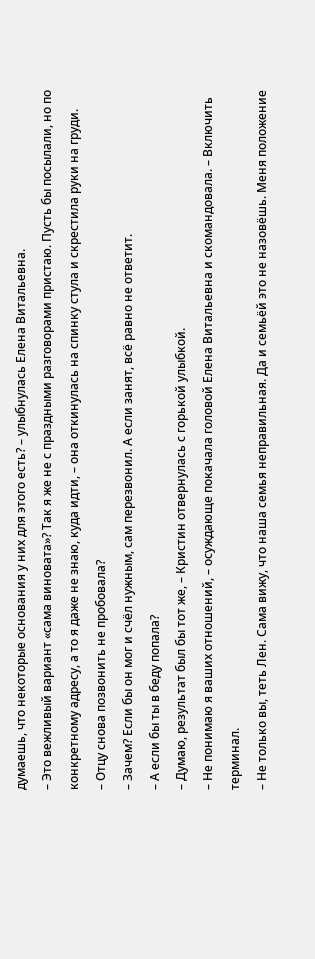думаешь, что некоторые основания у них для этого есть? – улыбнулась Елена Витальевна.
– Это вежливый вариант «сама виновата»? Так я же не с праздными разговорами пристаю. Пусть бы посылали, но по конкретному адресу, а то я даже не знаю, куда идти, – она откинулась на спинку стула и скрестила руки на груди.
– Отцу снова позвонить не пробовала?
– Зачем? Если бы он мог и счёл нужным, сам перезвонил. А если занят, всё равно не ответит.
– А если бы ты в беду попала?
– Думаю, результат был бы тот же, – Кристин отвернулась с горькой улыбкой.
– Не понимаю я ваших отношений, – осуждающе покачала головой Елена Витальевна и скомандовала. – Включить терминал.
– Не только вы, теть Лен. Сама вижу, что наша семья неправильная. Да и семьёй это не назовёшь. Меня положение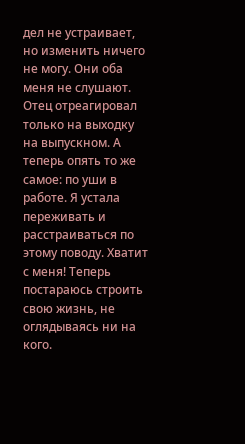дел не устраивает, но изменить ничего не могу. Они оба меня не слушают. Отец отреагировал только на выходку на выпускном. А теперь опять то же самое: по уши в работе. Я устала переживать и расстраиваться по этому поводу. Хватит с меня! Теперь постараюсь строить свою жизнь, не оглядываясь ни на кого.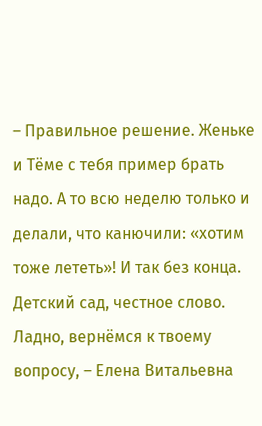– Правильное решение. Женьке и Тёме с тебя пример брать надо. А то всю неделю только и делали, что канючили: «хотим тоже лететь»! И так без конца. Детский сад, честное слово. Ладно, вернёмся к твоему вопросу, – Елена Витальевна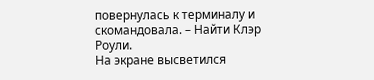повернулась к терминалу и скомандовала. – Найти Клэр Роули.
На экране высветился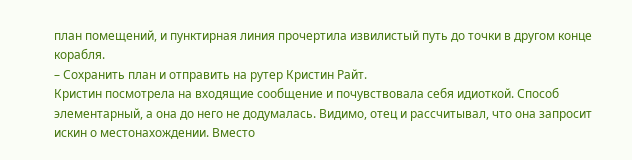план помещений, и пунктирная линия прочертила извилистый путь до точки в другом конце корабля.
– Сохранить план и отправить на рутер Кристин Райт.
Кристин посмотрела на входящие сообщение и почувствовала себя идиоткой. Способ элементарный, а она до него не додумалась. Видимо, отец и рассчитывал, что она запросит искин о местонахождении. Вместо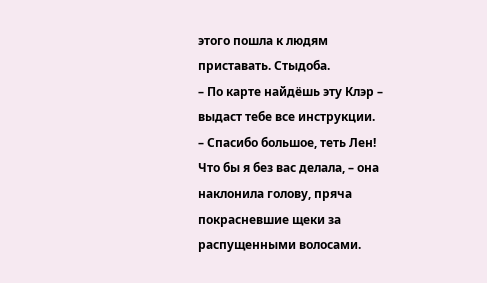этого пошла к людям приставать. Стыдоба.
– По карте найдёшь эту Клэр – выдаст тебе все инструкции.
– Спасибо большое, теть Лен! Что бы я без вас делала, – она наклонила голову, пряча покрасневшие щеки за распущенными волосами.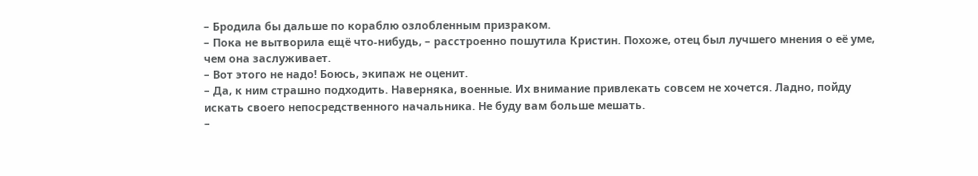– Бродила бы дальше по кораблю озлобленным призраком.
– Пока не вытворила ещё что-нибудь, – расстроенно пошутила Кристин. Похоже, отец был лучшего мнения о её уме, чем она заслуживает.
– Вот этого не надо! Боюсь, экипаж не оценит.
– Да, к ним страшно подходить. Наверняка, военные. Их внимание привлекать совсем не хочется. Ладно, пойду искать своего непосредственного начальника. Не буду вам больше мешать.
–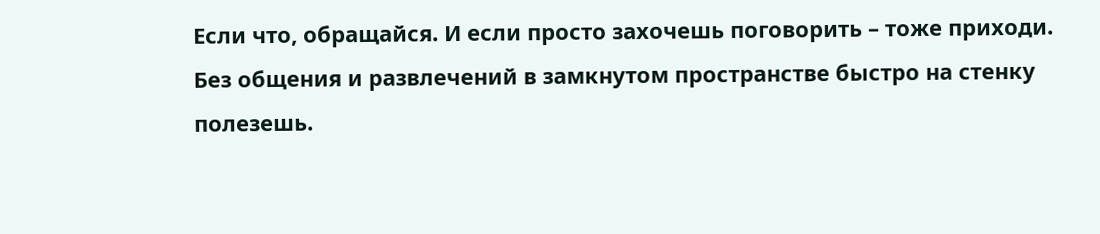Если что, обращайся. И если просто захочешь поговорить – тоже приходи. Без общения и развлечений в замкнутом пространстве быстро на стенку полезешь.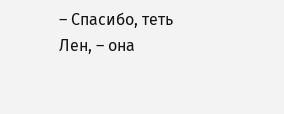– Спасибо, теть Лен, – она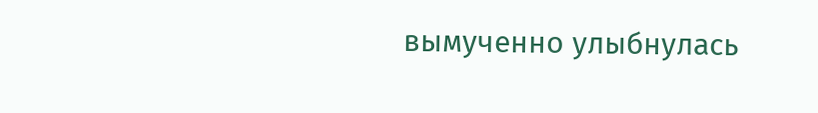вымученно улыбнулась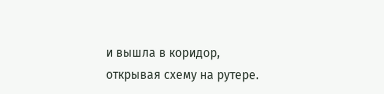и вышла в коридор, открывая схему на рутере.